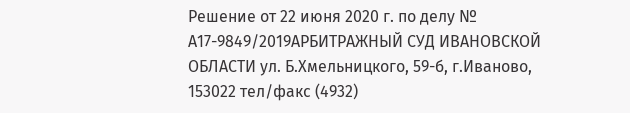Решение от 22 июня 2020 г. по делу № А17-9849/2019АРБИТРАЖНЫЙ СУД ИВАНОВСКОЙ ОБЛАСТИ ул. Б.Хмельницкого, 59-б, г.Иваново, 153022 тел/факс (4932)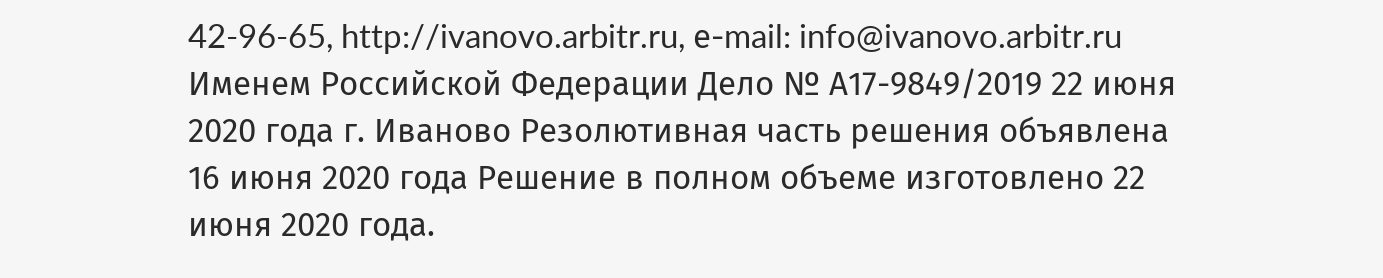42-96-65, http://ivanovo.arbitr.ru, е-mail: info@ivanovo.arbitr.ru Именем Российской Федерации Дело № А17-9849/2019 22 июня 2020 года г. Иваново Резолютивная часть решения объявлена 16 июня 2020 года Решение в полном объеме изготовлено 22 июня 2020 года.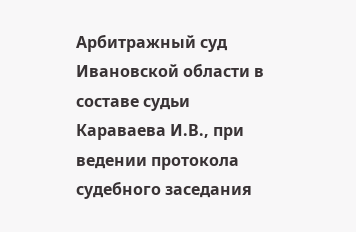Арбитражный суд Ивановской области в составе судьи Караваева И.В., при ведении протокола судебного заседания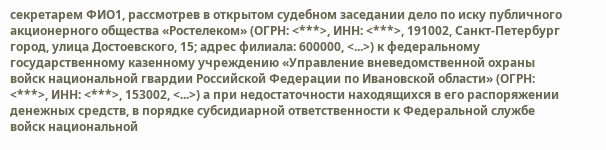секретарем ФИО1, рассмотрев в открытом судебном заседании дело по иску публичного акционерного общества «Ростелеком» (ОГРН: <***>, ИНН: <***>, 191002, Санкт-Петербург город, улица Достоевского, 15; адрес филиала: 600000, <...>) к федеральному государственному казенному учреждению «Управление вневедомственной охраны войск национальной гвардии Российской Федерации по Ивановской области» (ОГРН: <***>, ИНН: <***>, 153002, <...>) а при недостаточности находящихся в его распоряжении денежных средств, в порядке субсидиарной ответственности к Федеральной службе войск национальной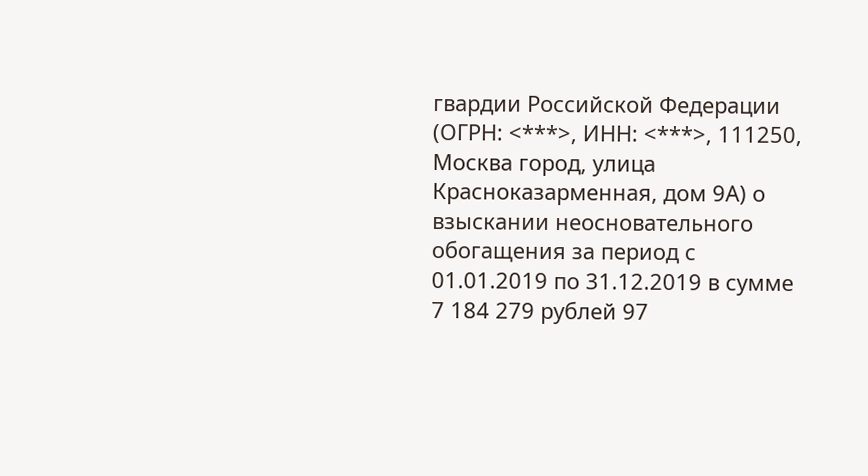гвардии Российской Федерации (ОГРН: <***>, ИНН: <***>, 111250, Москва город, улица Красноказарменная, дом 9А) о взыскании неосновательного обогащения за период с 01.01.2019 по 31.12.2019 в сумме 7 184 279 рублей 97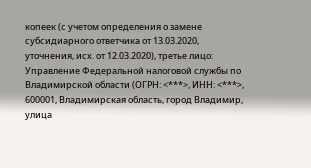копеек (с учетом определения о замене субсидиарного ответчика от 13.03.2020, уточнения, исх. от 12.03.2020), третье лицо: Управление Федеральной налоговой службы по Владимирской области (ОГРН: <***>, ИНН: <***>, 600001, Владимирская область, город Владимир, улица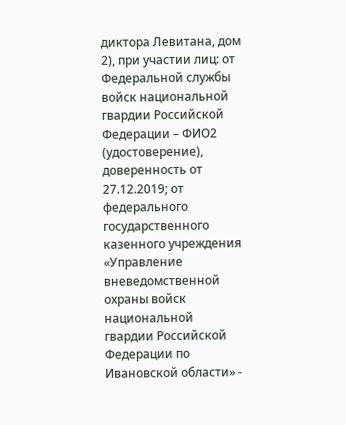диктора Левитана, дом 2), при участии лиц: от Федеральной службы войск национальной гвардии Российской Федерации – ФИО2 (удостоверение), доверенность от 27.12.2019; от федерального государственного казенного учреждения «Управление вневедомственной охраны войск национальной гвардии Российской Федерации по Ивановской области» -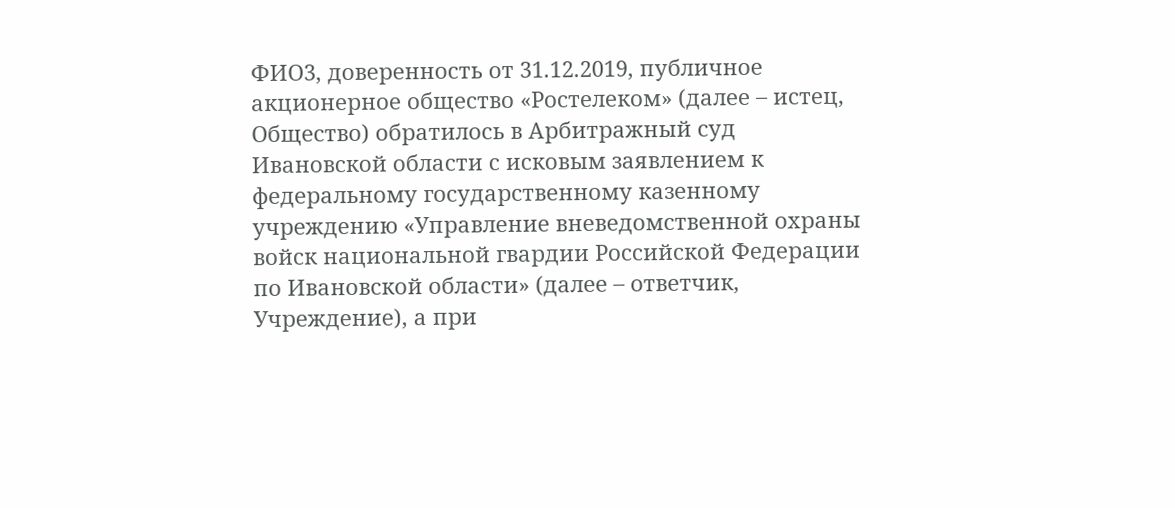ФИО3, доверенность от 31.12.2019, публичное акционерное общество «Ростелеком» (далее – истец, Общество) обратилось в Арбитражный суд Ивановской области с исковым заявлением к федеральному государственному казенному учреждению «Управление вневедомственной охраны войск национальной гвардии Российской Федерации по Ивановской области» (далее – ответчик, Учреждение), а при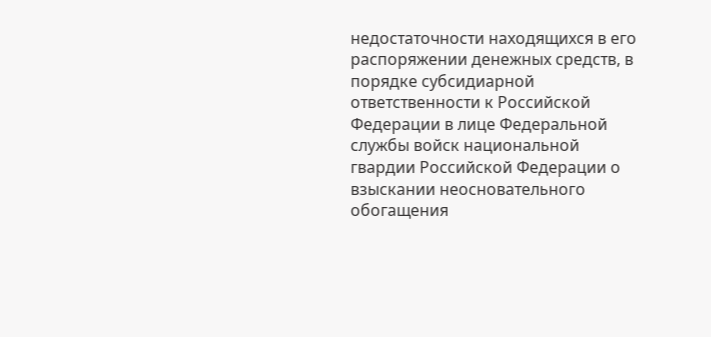недостаточности находящихся в его распоряжении денежных средств, в порядке субсидиарной ответственности к Российской Федерации в лице Федеральной службы войск национальной гвардии Российской Федерации о взыскании неосновательного обогащения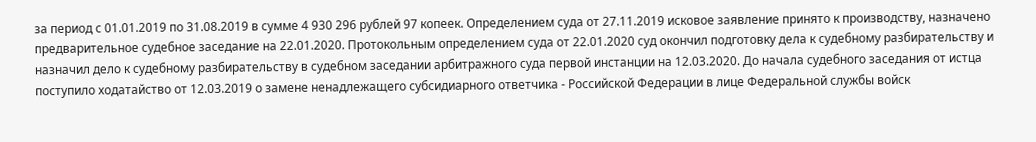за период с 01.01.2019 по 31.08.2019 в сумме 4 930 296 рублей 97 копеек. Определением суда от 27.11.2019 исковое заявление принято к производству, назначено предварительное судебное заседание на 22.01.2020. Протокольным определением суда от 22.01.2020 суд окончил подготовку дела к судебному разбирательству и назначил дело к судебному разбирательству в судебном заседании арбитражного суда первой инстанции на 12.03.2020. До начала судебного заседания от истца поступило ходатайство от 12.03.2019 о замене ненадлежащего субсидиарного ответчика - Российской Федерации в лице Федеральной службы войск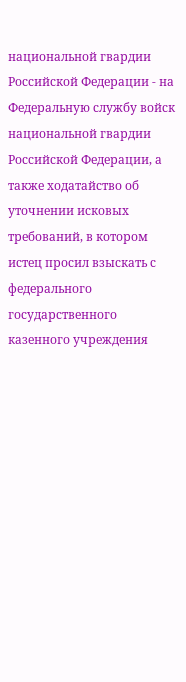национальной гвардии Российской Федерации - на Федеральную службу войск национальной гвардии Российской Федерации, а также ходатайство об уточнении исковых требований, в котором истец просил взыскать с федерального государственного казенного учреждения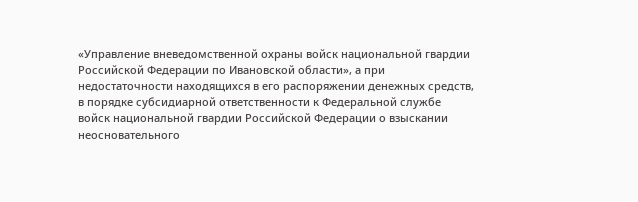«Управление вневедомственной охраны войск национальной гвардии Российской Федерации по Ивановской области», а при недостаточности находящихся в его распоряжении денежных средств, в порядке субсидиарной ответственности к Федеральной службе войск национальной гвардии Российской Федерации о взыскании неосновательного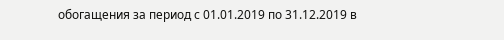обогащения за период с 01.01.2019 по 31.12.2019 в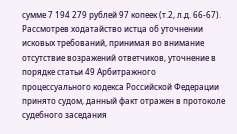сумме 7 194 279 рублей 97 копеек (т.2, л.д. 66-67). Рассмотрев ходатайство истца об уточнении исковых требований, принимая во внимание отсутствие возражений ответчиков, уточнение в порядке статьи 49 Арбитражного процессуального кодекса Российской Федерации принято судом, данный факт отражен в протоколе судебного заседания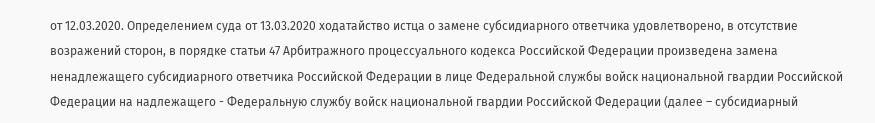от 12.03.2020. Определением суда от 13.03.2020 ходатайство истца о замене субсидиарного ответчика удовлетворено, в отсутствие возражений сторон, в порядке статьи 47 Арбитражного процессуального кодекса Российской Федерации произведена замена ненадлежащего субсидиарного ответчика Российской Федерации в лице Федеральной службы войск национальной гвардии Российской Федерации на надлежащего - Федеральную службу войск национальной гвардии Российской Федерации (далее – субсидиарный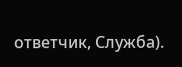ответчик, Служба).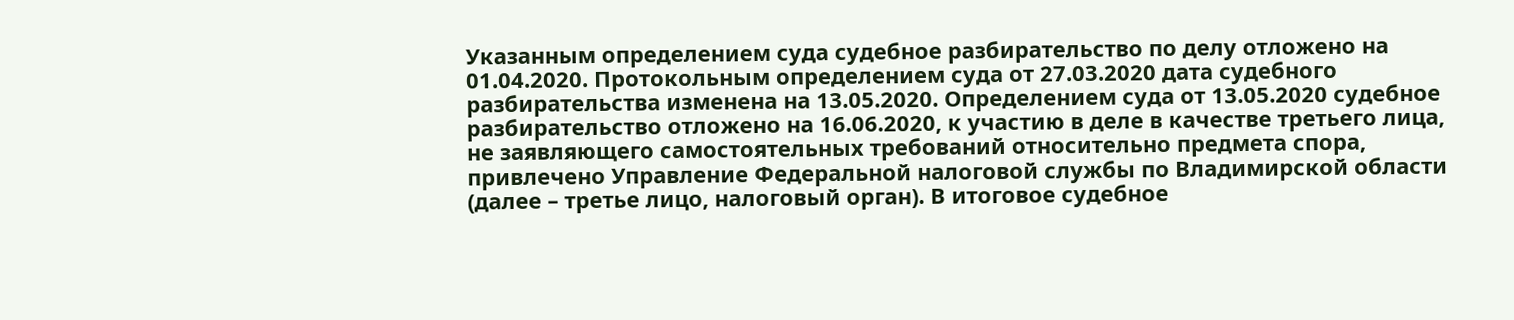Указанным определением суда судебное разбирательство по делу отложено на 01.04.2020. Протокольным определением суда от 27.03.2020 дата судебного разбирательства изменена на 13.05.2020. Определением суда от 13.05.2020 судебное разбирательство отложено на 16.06.2020, к участию в деле в качестве третьего лица, не заявляющего самостоятельных требований относительно предмета спора, привлечено Управление Федеральной налоговой службы по Владимирской области (далее – третье лицо, налоговый орган). В итоговое судебное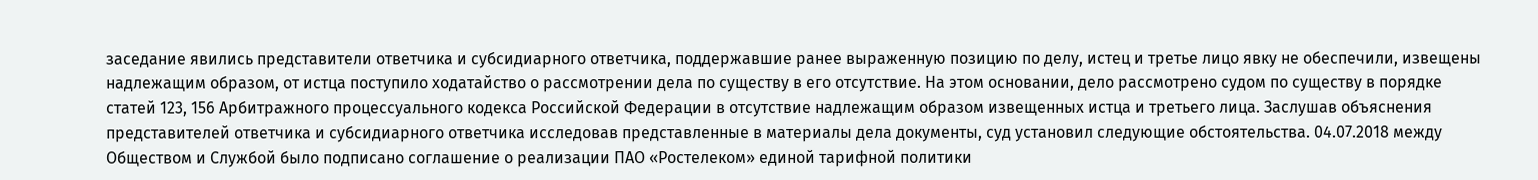заседание явились представители ответчика и субсидиарного ответчика, поддержавшие ранее выраженную позицию по делу, истец и третье лицо явку не обеспечили, извещены надлежащим образом, от истца поступило ходатайство о рассмотрении дела по существу в его отсутствие. На этом основании, дело рассмотрено судом по существу в порядке статей 123, 156 Арбитражного процессуального кодекса Российской Федерации в отсутствие надлежащим образом извещенных истца и третьего лица. Заслушав объяснения представителей ответчика и субсидиарного ответчика исследовав представленные в материалы дела документы, суд установил следующие обстоятельства. 04.07.2018 между Обществом и Службой было подписано соглашение о реализации ПАО «Ростелеком» единой тарифной политики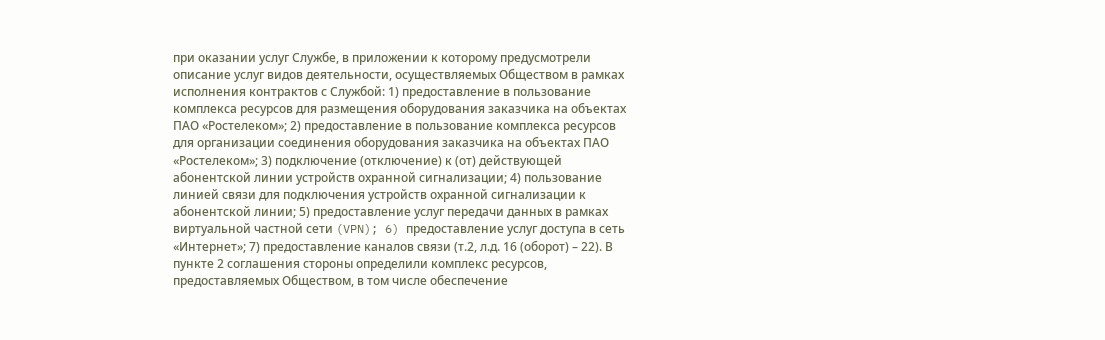при оказании услуг Службе, в приложении к которому предусмотрели описание услуг видов деятельности, осуществляемых Обществом в рамках исполнения контрактов с Службой: 1) предоставление в пользование комплекса ресурсов для размещения оборудования заказчика на объектах ПАО «Ростелеком»; 2) предоставление в пользование комплекса ресурсов для организации соединения оборудования заказчика на объектах ПАО «Ростелеком»; 3) подключение (отключение) к (от) действующей абонентской линии устройств охранной сигнализации; 4) пользование линией связи для подключения устройств охранной сигнализации к абонентской линии; 5) предоставление услуг передачи данных в рамках виртуальной частной сети (VPN); 6) предоставление услуг доступа в сеть «Интернет»; 7) предоставление каналов связи (т.2, л.д. 16 (оборот) – 22). В пункте 2 соглашения стороны определили комплекс ресурсов, предоставляемых Обществом, в том числе обеспечение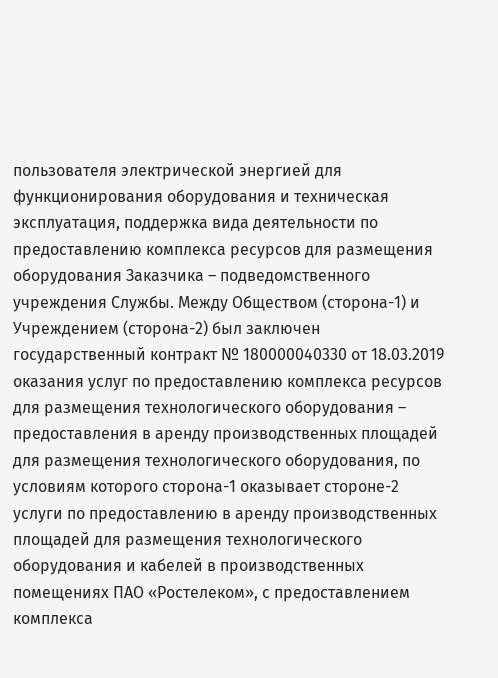пользователя электрической энергией для функционирования оборудования и техническая эксплуатация, поддержка вида деятельности по предоставлению комплекса ресурсов для размещения оборудования Заказчика – подведомственного учреждения Службы. Между Обществом (сторона-1) и Учреждением (сторона-2) был заключен государственный контракт № 180000040330 от 18.03.2019 оказания услуг по предоставлению комплекса ресурсов для размещения технологического оборудования – предоставления в аренду производственных площадей для размещения технологического оборудования, по условиям которого сторона-1 оказывает стороне-2 услуги по предоставлению в аренду производственных площадей для размещения технологического оборудования и кабелей в производственных помещениях ПАО «Ростелеком», с предоставлением комплекса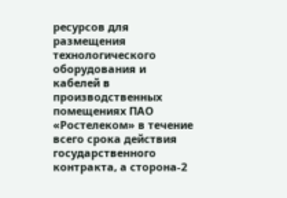ресурсов для размещения технологического оборудования и кабелей в производственных помещениях ПАО «Ростелеком» в течение всего срока действия государственного контракта, а сторона-2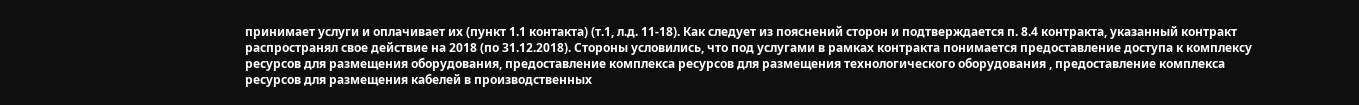принимает услуги и оплачивает их (пункт 1.1 контакта) (т.1, л.д. 11-18). Как следует из пояснений сторон и подтверждается п. 8.4 контракта, указанный контракт распространял свое действие на 2018 (по 31.12.2018). Стороны условились, что под услугами в рамках контракта понимается предоставление доступа к комплексу ресурсов для размещения оборудования, предоставление комплекса ресурсов для размещения технологического оборудования , предоставление комплекса ресурсов для размещения кабелей в производственных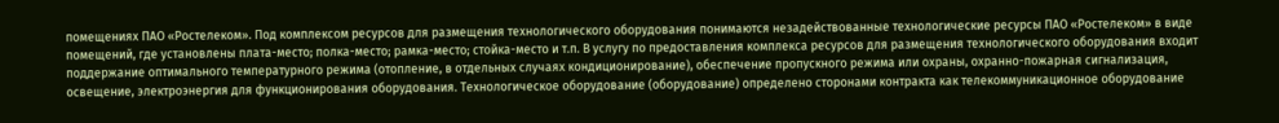помещениях ПАО «Ростелеком». Под комплексом ресурсов для размещения технологического оборудования понимаются незадействованные технологические ресурсы ПАО «Ростелеком» в виде помещений, где установлены плата-место; полка-место; рамка-место; стойка-место и т.п. В услугу по предоставления комплекса ресурсов для размещения технологического оборудования входит поддержание оптимального температурного режима (отопление, в отдельных случаях кондиционирование), обеспечение пропускного режима или охраны, охранно-пожарная сигнализация, освещение, электроэнергия для функционирования оборудования. Технологическое оборудование (оборудование) определено сторонами контракта как телекоммуникационное оборудование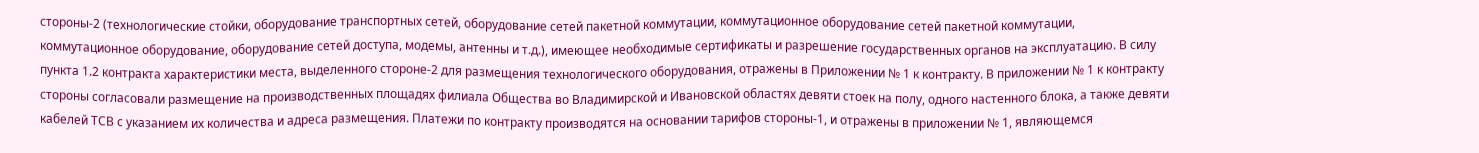стороны-2 (технологические стойки, оборудование транспортных сетей, оборудование сетей пакетной коммутации, коммутационное оборудование сетей пакетной коммутации, коммутационное оборудование, оборудование сетей доступа, модемы, антенны и т.д.), имеющее необходимые сертификаты и разрешение государственных органов на эксплуатацию. В силу пункта 1.2 контракта характеристики места, выделенного стороне-2 для размещения технологического оборудования, отражены в Приложении № 1 к контракту. В приложении № 1 к контракту стороны согласовали размещение на производственных площадях филиала Общества во Владимирской и Ивановской областях девяти стоек на полу, одного настенного блока, а также девяти кабелей ТСВ с указанием их количества и адреса размещения. Платежи по контракту производятся на основании тарифов стороны-1, и отражены в приложении № 1, являющемся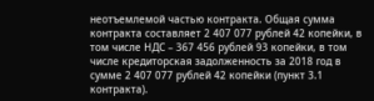неотъемлемой частью контракта. Общая сумма контракта составляет 2 407 077 рублей 42 копейки, в том числе НДС – 367 456 рублей 93 копейки, в том числе кредиторская задолженность за 2018 год в сумме 2 407 077 рублей 42 копейки (пункт 3.1 контракта).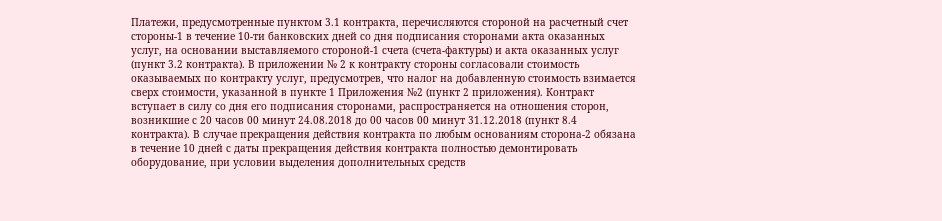Платежи, предусмотренные пунктом 3.1 контракта, перечисляются стороной на расчетный счет стороны-1 в течение 10-ти банковских дней со дня подписания сторонами акта оказанных услуг, на основании выставляемого стороной-1 счета (счета-фактуры) и акта оказанных услуг (пункт 3.2 контракта). В приложении № 2 к контракту стороны согласовали стоимость оказываемых по контракту услуг, предусмотрев, что налог на добавленную стоимость взимается сверх стоимости, указанной в пункте 1 Приложения №2 (пункт 2 приложения). Контракт вступает в силу со дня его подписания сторонами, распространяется на отношения сторон, возникшие с 20 часов 00 минут 24.08.2018 до 00 часов 00 минут 31.12.2018 (пункт 8.4 контракта). В случае прекращения действия контракта по любым основаниям сторона-2 обязана в течение 10 дней с даты прекращения действия контракта полностью демонтировать оборудование, при условии выделения дополнительных средств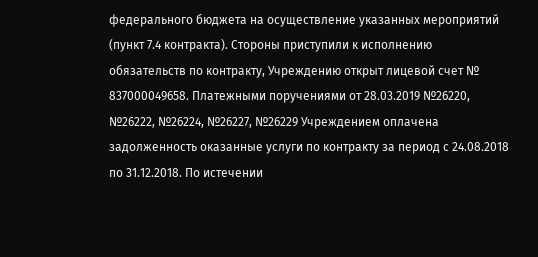федерального бюджета на осуществление указанных мероприятий (пункт 7.4 контракта). Стороны приступили к исполнению обязательств по контракту, Учреждению открыт лицевой счет № 837000049658. Платежными поручениями от 28.03.2019 №26220, №26222, №26224, №26227, №26229 Учреждением оплачена задолженность оказанные услуги по контракту за период с 24.08.2018 по 31.12.2018. По истечении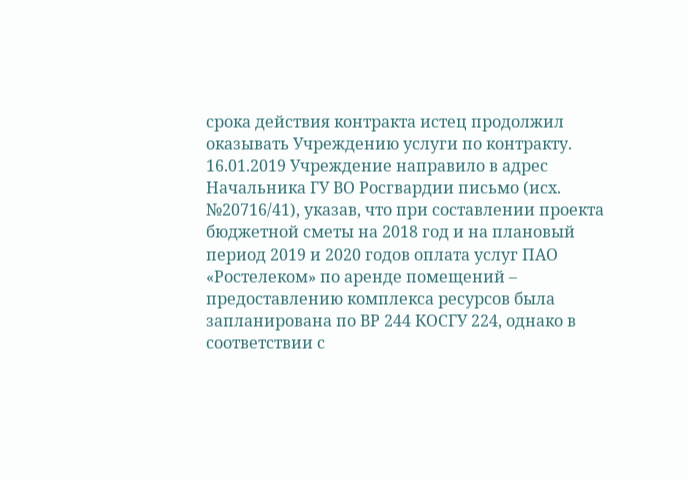срока действия контракта истец продолжил оказывать Учреждению услуги по контракту. 16.01.2019 Учреждение направило в адрес Начальника ГУ ВО Росгвардии письмо (исх. №20716/41), указав, что при составлении проекта бюджетной сметы на 2018 год и на плановый период 2019 и 2020 годов оплата услуг ПАО «Ростелеком» по аренде помещений – предоставлению комплекса ресурсов была запланирована по ВР 244 КОСГУ 224, однако в соответствии с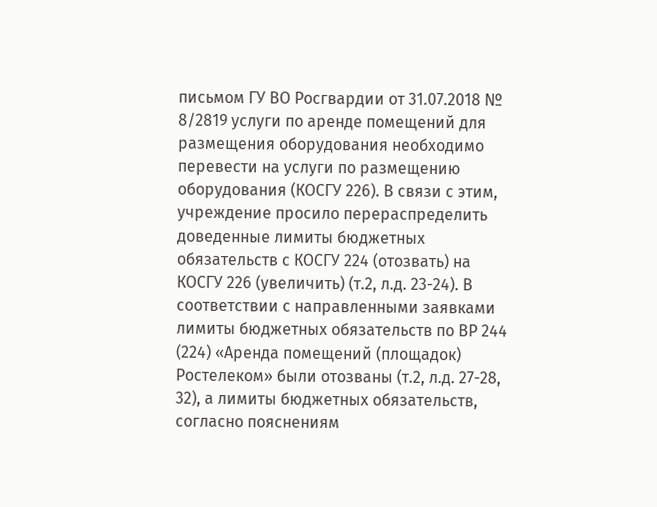письмом ГУ ВО Росгвардии от 31.07.2018 № 8/2819 услуги по аренде помещений для размещения оборудования необходимо перевести на услуги по размещению оборудования (КОСГУ 226). В связи с этим, учреждение просило перераспределить доведенные лимиты бюджетных обязательств с КОСГУ 224 (отозвать) на КОСГУ 226 (увеличить) (т.2, л.д. 23-24). В соответствии с направленными заявками лимиты бюджетных обязательств по ВР 244 (224) «Аренда помещений (площадок) Ростелеком» были отозваны (т.2, л.д. 27-28, 32), а лимиты бюджетных обязательств, согласно пояснениям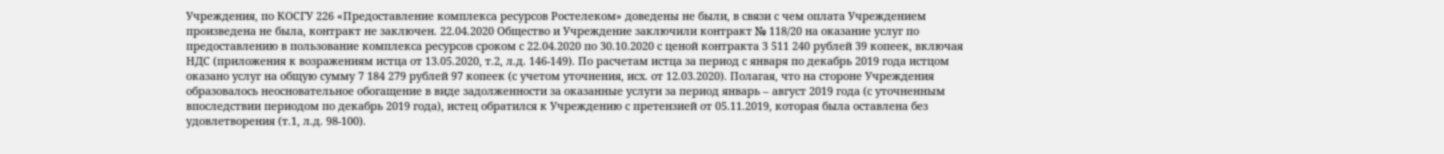Учреждения, по КОСГУ 226 «Предоставление комплекса ресурсов Ростелеком» доведены не были, в связи с чем оплата Учреждением произведена не была, контракт не заключен. 22.04.2020 Общество и Учреждение заключили контракт № 118/20 на оказание услуг по предоставлению в пользование комплекса ресурсов сроком с 22.04.2020 по 30.10.2020 с ценой контракта 3 511 240 рублей 39 копеек, включая НДС (приложения к возражениям истца от 13.05.2020, т.2, л.д. 146-149). По расчетам истца за период с января по декабрь 2019 года истцом оказано услуг на общую сумму 7 184 279 рублей 97 копеек (с учетом уточнения, исх. от 12.03.2020). Полагая, что на стороне Учреждения образовалось неосновательное обогащение в виде задолженности за оказанные услуги за период январь – август 2019 года (с уточненным впоследствии периодом по декабрь 2019 года), истец обратился к Учреждению с претензией от 05.11.2019, которая была оставлена без удовлетворения (т.1, л.д. 98-100).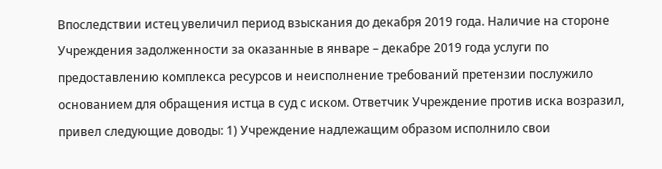Впоследствии истец увеличил период взыскания до декабря 2019 года. Наличие на стороне Учреждения задолженности за оказанные в январе – декабре 2019 года услуги по предоставлению комплекса ресурсов и неисполнение требований претензии послужило основанием для обращения истца в суд с иском. Ответчик Учреждение против иска возразил, привел следующие доводы: 1) Учреждение надлежащим образом исполнило свои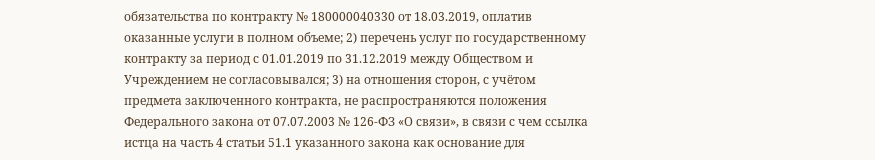обязательства по контракту № 180000040330 от 18.03.2019, оплатив оказанные услуги в полном объеме; 2) перечень услуг по государственному контракту за период с 01.01.2019 по 31.12.2019 между Обществом и Учреждением не согласовывался; 3) на отношения сторон, с учётом предмета заключенного контракта, не распространяются положения Федерального закона от 07.07.2003 № 126-ФЗ «О связи», в связи с чем ссылка истца на часть 4 статьи 51.1 указанного закона как основание для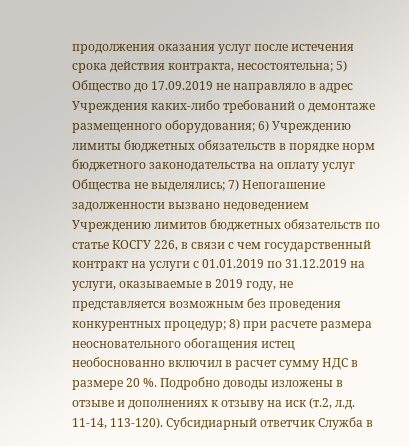продолжения оказания услуг после истечения срока действия контракта, несостоятельна; 5) Общество до 17.09.2019 не направляло в адрес Учреждения каких-либо требований о демонтаже размещенного оборудования; 6) Учреждению лимиты бюджетных обязательств в порядке норм бюджетного законодательства на оплату услуг Общества не выделялись; 7) Непогашение задолженности вызвано недоведением Учреждению лимитов бюджетных обязательств по статье КОСГУ 226, в связи с чем государственный контракт на услуги с 01.01.2019 по 31.12.2019 на услуги, оказываемые в 2019 году, не представляется возможным без проведения конкурентных процедур; 8) при расчете размера неосновательного обогащения истец необоснованно включил в расчет сумму НДС в размере 20 %. Подробно доводы изложены в отзыве и дополнениях к отзыву на иск (т.2, л.д. 11-14, 113-120). Субсидиарный ответчик Служба в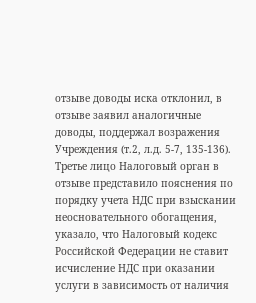отзыве доводы иска отклонил, в отзыве заявил аналогичные доводы, поддержал возражения Учреждения (т.2, л.д. 5-7, 135-136). Третье лицо Налоговый орган в отзыве представило пояснения по порядку учета НДС при взыскании неосновательного обогащения, указало, что Налоговый кодекс Российской Федерации не ставит исчисление НДС при оказании услуги в зависимость от наличия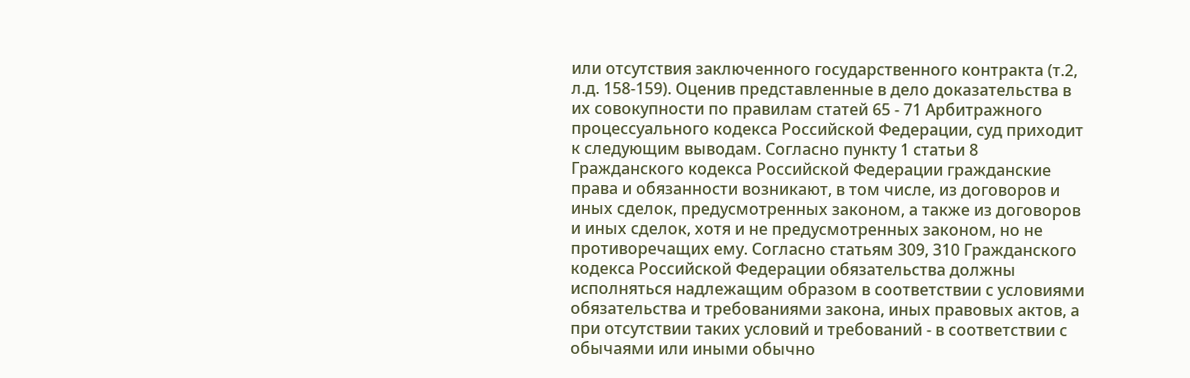или отсутствия заключенного государственного контракта (т.2, л.д. 158-159). Оценив представленные в дело доказательства в их совокупности по правилам статей 65 - 71 Арбитражного процессуального кодекса Российской Федерации, суд приходит к следующим выводам. Согласно пункту 1 статьи 8 Гражданского кодекса Российской Федерации гражданские права и обязанности возникают, в том числе, из договоров и иных сделок, предусмотренных законом, а также из договоров и иных сделок, хотя и не предусмотренных законом, но не противоречащих ему. Согласно статьям 309, 310 Гражданского кодекса Российской Федерации обязательства должны исполняться надлежащим образом в соответствии с условиями обязательства и требованиями закона, иных правовых актов, а при отсутствии таких условий и требований - в соответствии с обычаями или иными обычно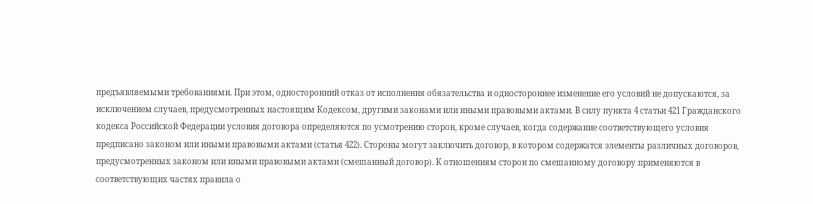предъявляемыми требованиями. При этом, односторонний отказ от исполнения обязательства и одностороннее изменение его условий не допускаются, за исключением случаев, предусмотренных настоящим Кодексом, другими законами или иными правовыми актами. В силу пункта 4 статьи 421 Гражданского кодекса Российской Федерации условия договора определяются по усмотрению сторон, кроме случаев, когда содержание соответствующего условия предписано законом или иными правовыми актами (статья 422). Стороны могут заключить договор, в котором содержатся элементы различных договоров, предусмотренных законом или иными правовыми актами (смешанный договор). К отношениям сторон по смешанному договору применяются в соответствующих частях правила о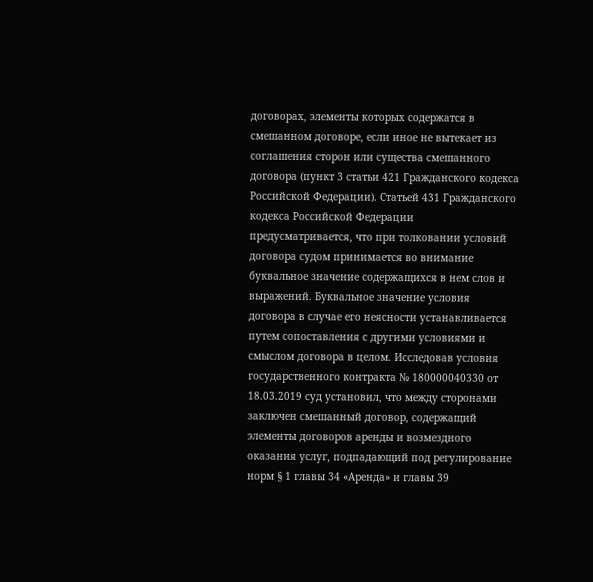договорах, элементы которых содержатся в смешанном договоре, если иное не вытекает из соглашения сторон или существа смешанного договора (пункт 3 статьи 421 Гражданского кодекса Российской Федерации). Статьей 431 Гражданского кодекса Российской Федерации предусматривается, что при толковании условий договора судом принимается во внимание буквальное значение содержащихся в нем слов и выражений. Буквальное значение условия договора в случае его неясности устанавливается путем сопоставления с другими условиями и смыслом договора в целом. Исследовав условия государственного контракта № 180000040330 от 18.03.2019 суд установил, что между сторонами заключен смешанный договор, содержащий элементы договоров аренды и возмездного оказания услуг, подпадающий под регулирование норм § 1 главы 34 «Аренда» и главы 39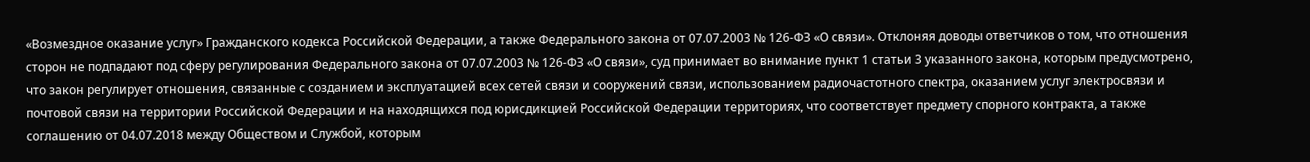«Возмездное оказание услуг» Гражданского кодекса Российской Федерации, а также Федерального закона от 07.07.2003 № 126-ФЗ «О связи». Отклоняя доводы ответчиков о том, что отношения сторон не подпадают под сферу регулирования Федерального закона от 07.07.2003 № 126-ФЗ «О связи», суд принимает во внимание пункт 1 статьи 3 указанного закона, которым предусмотрено, что закон регулирует отношения, связанные с созданием и эксплуатацией всех сетей связи и сооружений связи, использованием радиочастотного спектра, оказанием услуг электросвязи и почтовой связи на территории Российской Федерации и на находящихся под юрисдикцией Российской Федерации территориях, что соответствует предмету спорного контракта, а также соглашению от 04.07.2018 между Обществом и Службой, которым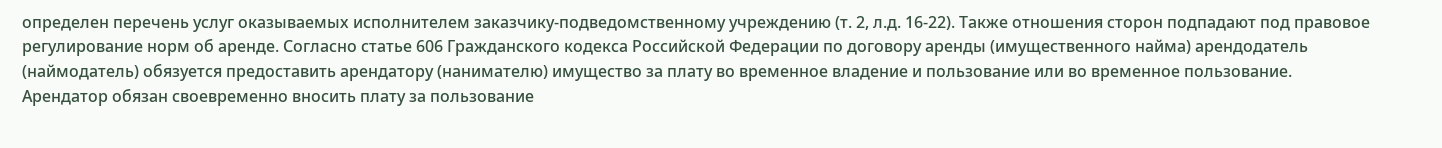определен перечень услуг оказываемых исполнителем заказчику-подведомственному учреждению (т. 2, л.д. 16-22). Также отношения сторон подпадают под правовое регулирование норм об аренде. Согласно статье 606 Гражданского кодекса Российской Федерации по договору аренды (имущественного найма) арендодатель (наймодатель) обязуется предоставить арендатору (нанимателю) имущество за плату во временное владение и пользование или во временное пользование. Арендатор обязан своевременно вносить плату за пользование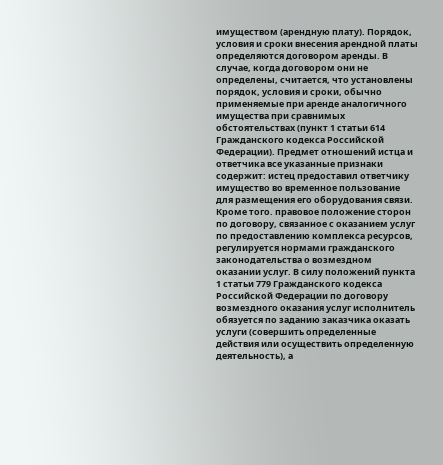имуществом (арендную плату). Порядок, условия и сроки внесения арендной платы определяются договором аренды. В случае, когда договором они не определены, считается, что установлены порядок, условия и сроки, обычно применяемые при аренде аналогичного имущества при сравнимых обстоятельствах (пункт 1 статьи 614 Гражданского кодекса Российской Федерации). Предмет отношений истца и ответчика все указанные признаки содержит: истец предоставил ответчику имущество во временное пользование для размещения его оборудования связи. Кроме того. правовое положение сторон по договору, связанное с оказанием услуг по предоставлению комплекса ресурсов, регулируется нормами гражданского законодательства о возмездном оказании услуг. В силу положений пункта 1 статьи 779 Гражданского кодекса Российской Федерации по договору возмездного оказания услуг исполнитель обязуется по заданию заказчика оказать услуги (совершить определенные действия или осуществить определенную деятельность), а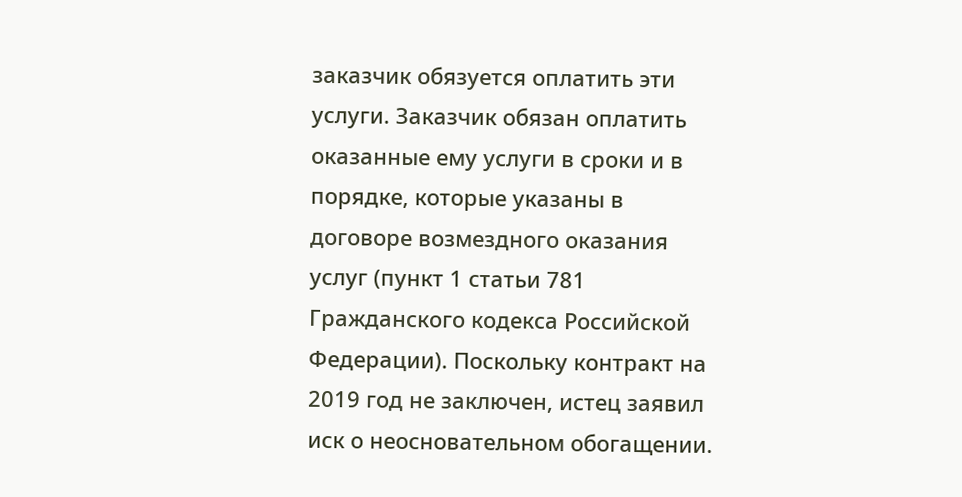заказчик обязуется оплатить эти услуги. Заказчик обязан оплатить оказанные ему услуги в сроки и в порядке, которые указаны в договоре возмездного оказания услуг (пункт 1 статьи 781 Гражданского кодекса Российской Федерации). Поскольку контракт на 2019 год не заключен, истец заявил иск о неосновательном обогащении.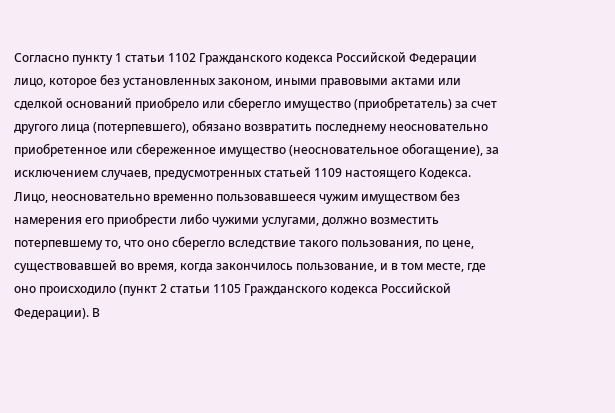Согласно пункту 1 статьи 1102 Гражданского кодекса Российской Федерации лицо, которое без установленных законом, иными правовыми актами или сделкой оснований приобрело или сберегло имущество (приобретатель) за счет другого лица (потерпевшего), обязано возвратить последнему неосновательно приобретенное или сбереженное имущество (неосновательное обогащение), за исключением случаев, предусмотренных статьей 1109 настоящего Кодекса. Лицо, неосновательно временно пользовавшееся чужим имуществом без намерения его приобрести либо чужими услугами, должно возместить потерпевшему то, что оно сберегло вследствие такого пользования, по цене, существовавшей во время, когда закончилось пользование, и в том месте, где оно происходило (пункт 2 статьи 1105 Гражданского кодекса Российской Федерации). В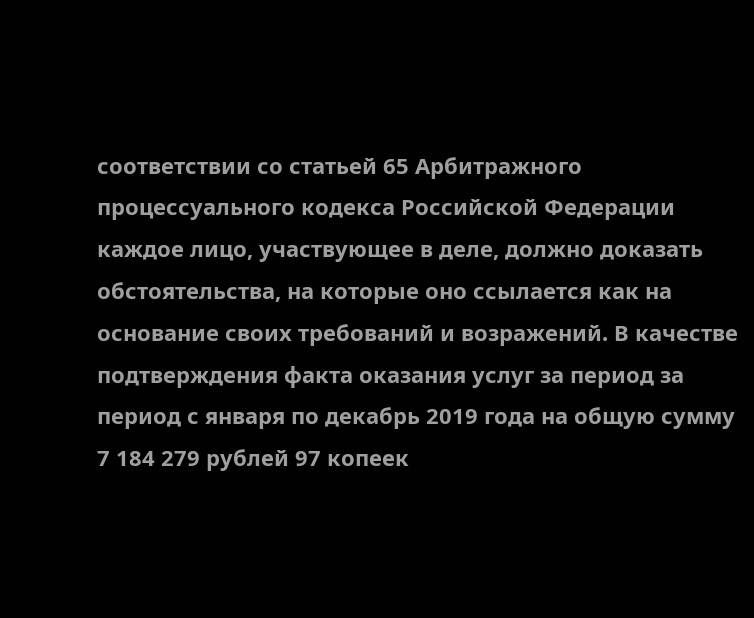соответствии со статьей 65 Арбитражного процессуального кодекса Российской Федерации каждое лицо, участвующее в деле, должно доказать обстоятельства, на которые оно ссылается как на основание своих требований и возражений. В качестве подтверждения факта оказания услуг за период за период с января по декабрь 2019 года на общую сумму 7 184 279 рублей 97 копеек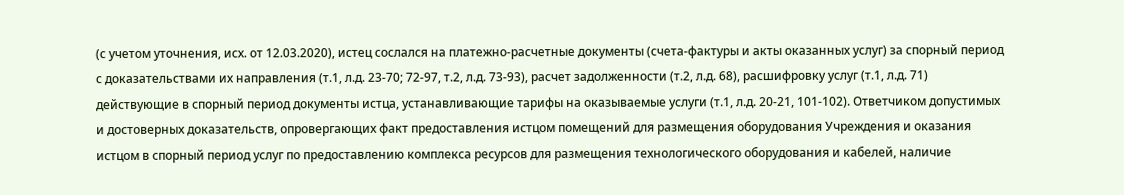(с учетом уточнения, исх. от 12.03.2020), истец сослался на платежно-расчетные документы (счета-фактуры и акты оказанных услуг) за спорный период с доказательствами их направления (т.1, л.д. 23-70; 72-97, т.2, л.д. 73-93), расчет задолженности (т.2, л.д. 68), расшифровку услуг (т.1, л.д. 71) действующие в спорный период документы истца, устанавливающие тарифы на оказываемые услуги (т.1, л.д. 20-21, 101-102). Ответчиком допустимых и достоверных доказательств, опровергающих факт предоставления истцом помещений для размещения оборудования Учреждения и оказания истцом в спорный период услуг по предоставлению комплекса ресурсов для размещения технологического оборудования и кабелей, наличие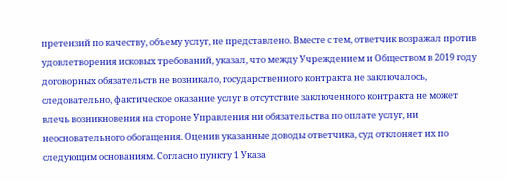претензий по качеству, объему услуг, не представлено. Вместе с тем, ответчик возражал против удовлетворения исковых требований, указал, что между Учреждением и Обществом в 2019 году договорных обязательств не возникало, государственного контракта не заключалось, следовательно, фактическое оказание услуг в отсутствие заключенного контракта не может влечь возникновения на стороне Управления ни обязательства по оплате услуг, ни неосновательного обогащения. Оценив указанные доводы ответчика, суд отклоняет их по следующим основаниям. Согласно пункту 1 Указа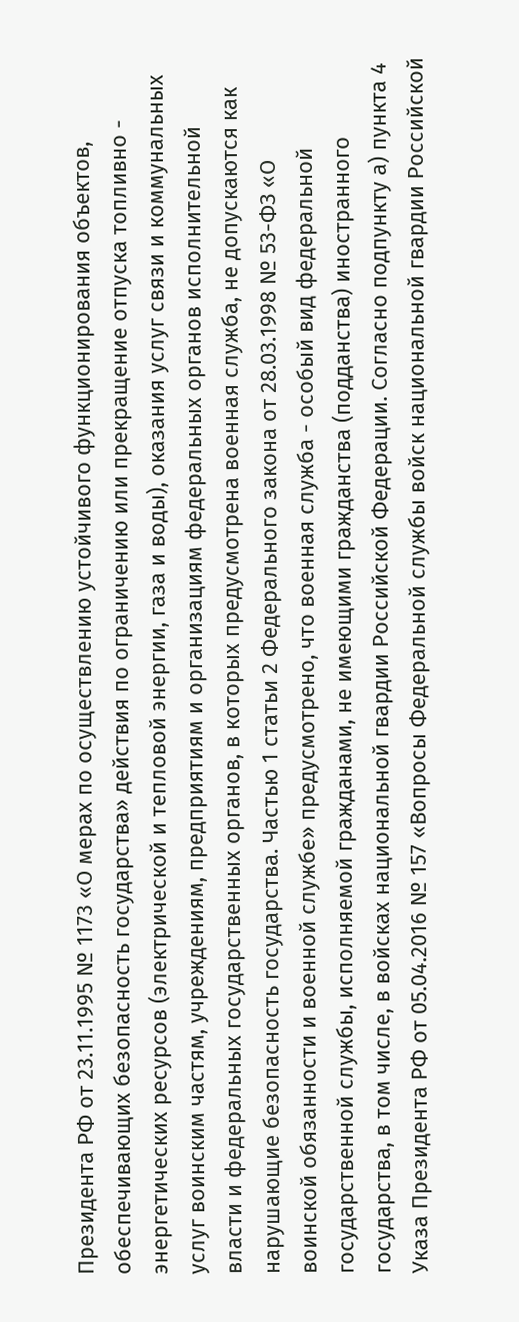Президента РФ от 23.11.1995 № 1173 «О мерах по осуществлению устойчивого функционирования объектов, обеспечивающих безопасность государства» действия по ограничению или прекращение отпуска топливно - энергетических ресурсов (электрической и тепловой энергии, газа и воды), оказания услуг связи и коммунальных услуг воинским частям, учреждениям, предприятиям и организациям федеральных органов исполнительной власти и федеральных государственных органов, в которых предусмотрена военная служба, не допускаются как нарушающие безопасность государства. Частью 1 статьи 2 Федерального закона от 28.03.1998 № 53-ФЗ «О воинской обязанности и военной службе» предусмотрено, что военная служба - особый вид федеральной государственной службы, исполняемой гражданами, не имеющими гражданства (подданства) иностранного государства, в том числе, в войсках национальной гвардии Российской Федерации. Согласно подпункту а) пункта 4 Указа Президента РФ от 05.04.2016 № 157 «Вопросы Федеральной службы войск национальной гвардии Российской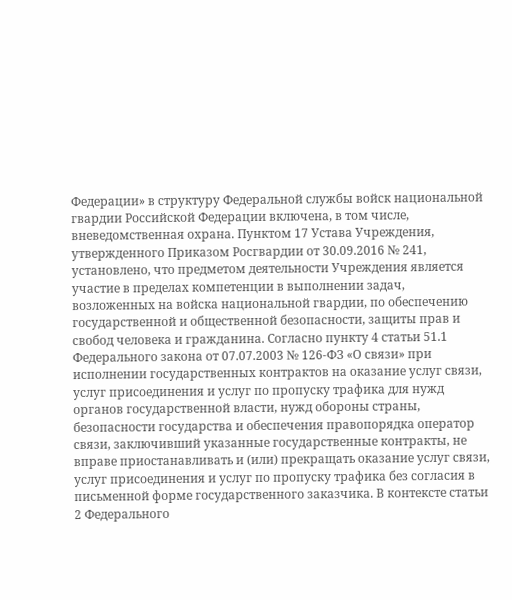Федерации» в структуру Федеральной службы войск национальной гвардии Российской Федерации включена, в том числе, вневедомственная охрана. Пунктом 17 Устава Учреждения, утвержденного Приказом Росгвардии от 30.09.2016 № 241, установлено, что предметом деятельности Учреждения является участие в пределах компетенции в выполнении задач, возложенных на войска национальной гвардии, по обеспечению государственной и общественной безопасности, защиты прав и свобод человека и гражданина. Согласно пункту 4 статьи 51.1 Федерального закона от 07.07.2003 № 126-ФЗ «О связи» при исполнении государственных контрактов на оказание услуг связи, услуг присоединения и услуг по пропуску трафика для нужд органов государственной власти, нужд обороны страны, безопасности государства и обеспечения правопорядка оператор связи, заключивший указанные государственные контракты, не вправе приостанавливать и (или) прекращать оказание услуг связи, услуг присоединения и услуг по пропуску трафика без согласия в письменной форме государственного заказчика. В контексте статьи 2 Федерального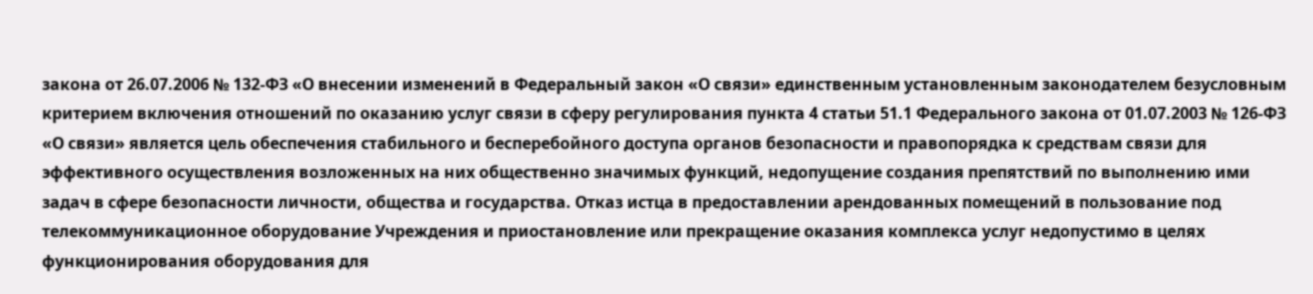закона от 26.07.2006 № 132-ФЗ «О внесении изменений в Федеральный закон «О связи» единственным установленным законодателем безусловным критерием включения отношений по оказанию услуг связи в сферу регулирования пункта 4 статьи 51.1 Федерального закона от 01.07.2003 № 126-ФЗ «О связи» является цель обеспечения стабильного и бесперебойного доступа органов безопасности и правопорядка к средствам связи для эффективного осуществления возложенных на них общественно значимых функций, недопущение создания препятствий по выполнению ими задач в сфере безопасности личности, общества и государства. Отказ истца в предоставлении арендованных помещений в пользование под телекоммуникационное оборудование Учреждения и приостановление или прекращение оказания комплекса услуг недопустимо в целях функционирования оборудования для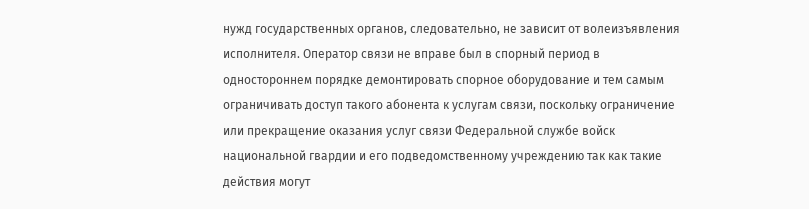нужд государственных органов, следовательно, не зависит от волеизъявления исполнителя. Оператор связи не вправе был в спорный период в одностороннем порядке демонтировать спорное оборудование и тем самым ограничивать доступ такого абонента к услугам связи, поскольку ограничение или прекращение оказания услуг связи Федеральной службе войск национальной гвардии и его подведомственному учреждению так как такие действия могут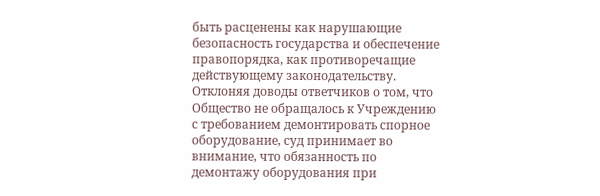быть расценены как нарушающие безопасность государства и обеспечение правопорядка, как противоречащие действующему законодательству. Отклоняя доводы ответчиков о том, что Общество не обращалось к Учреждению с требованием демонтировать спорное оборудование, суд принимает во внимание, что обязанность по демонтажу оборудования при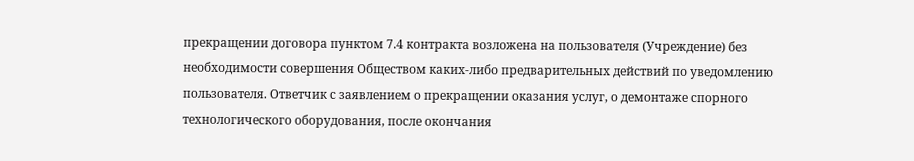прекращении договора пунктом 7.4 контракта возложена на пользователя (Учреждение) без необходимости совершения Обществом каких-либо предварительных действий по уведомлению пользователя. Ответчик с заявлением о прекращении оказания услуг, о демонтаже спорного технологического оборудования, после окончания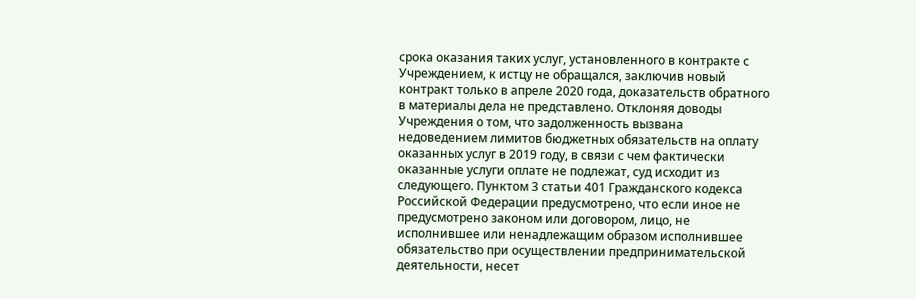срока оказания таких услуг, установленного в контракте с Учреждением, к истцу не обращался, заключив новый контракт только в апреле 2020 года, доказательств обратного в материалы дела не представлено. Отклоняя доводы Учреждения о том, что задолженность вызвана недоведением лимитов бюджетных обязательств на оплату оказанных услуг в 2019 году, в связи с чем фактически оказанные услуги оплате не подлежат, суд исходит из следующего. Пунктом 3 статьи 401 Гражданского кодекса Российской Федерации предусмотрено, что если иное не предусмотрено законом или договором, лицо, не исполнившее или ненадлежащим образом исполнившее обязательство при осуществлении предпринимательской деятельности, несет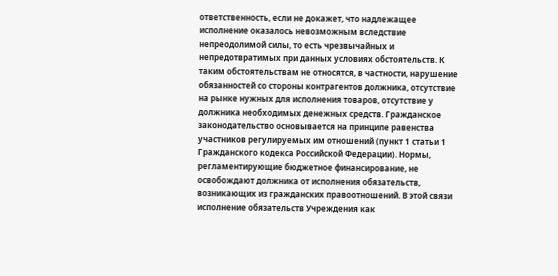ответственность, если не докажет, что надлежащее исполнение оказалось невозможным вследствие непреодолимой силы, то есть чрезвычайных и непредотвратимых при данных условиях обстоятельств. К таким обстоятельствам не относятся, в частности, нарушение обязанностей со стороны контрагентов должника, отсутствие на рынке нужных для исполнения товаров, отсутствие у должника необходимых денежных средств. Гражданское законодательство основывается на принципе равенства участников регулируемых им отношений (пункт 1 статьи 1 Гражданского кодекса Российской Федерации). Нормы, регламентирующие бюджетное финансирование, не освобождают должника от исполнения обязательств, возникающих из гражданских правоотношений. В этой связи исполнение обязательств Учреждения как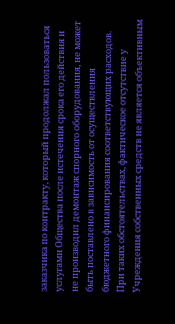заказчика по контракту, который продолжал пользоваться услугами Общества после истечения срока его действия и не производил демонтаж спорного оборудования, не может быть поставлено в зависимость от осуществления бюджетного финансирования соответствующих расходов. При таких обстоятельствах, фактическое отсутствие у Учреждения собственных средств не является объективным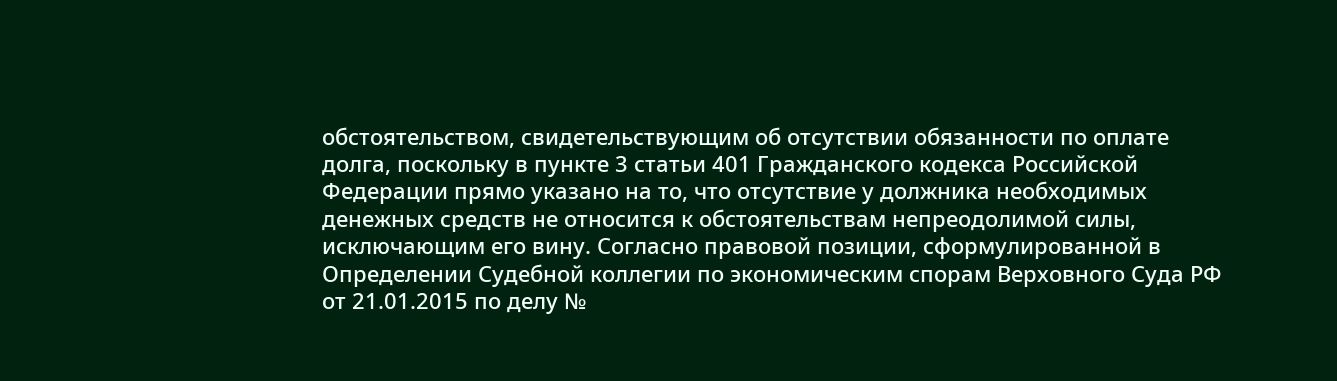обстоятельством, свидетельствующим об отсутствии обязанности по оплате долга, поскольку в пункте 3 статьи 401 Гражданского кодекса Российской Федерации прямо указано на то, что отсутствие у должника необходимых денежных средств не относится к обстоятельствам непреодолимой силы, исключающим его вину. Согласно правовой позиции, сформулированной в Определении Судебной коллегии по экономическим спорам Верховного Суда РФ от 21.01.2015 по делу №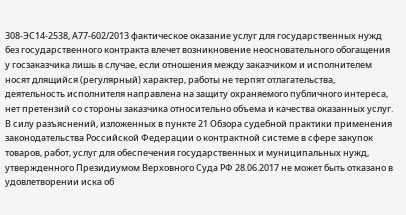308-ЭС14-2538, А77-602/2013 фактическое оказание услуг для государственных нужд без государственного контракта влечет возникновение неосновательного обогащения у госзаказчика лишь в случае, если отношения между заказчиком и исполнителем носят длящийся (регулярный) характер, работы не терпят отлагательства, деятельность исполнителя направлена на защиту охраняемого публичного интереса, нет претензий со стороны заказчика относительно объема и качества оказанных услуг. В силу разъяснений, изложенных в пункте 21 Обзора судебной практики применения законодательства Российской Федерации о контрактной системе в сфере закупок товаров, работ, услуг для обеспечения государственных и муниципальных нужд, утвержденного Президиумом Верховного Суда РФ 28.06.2017 не может быть отказано в удовлетворении иска об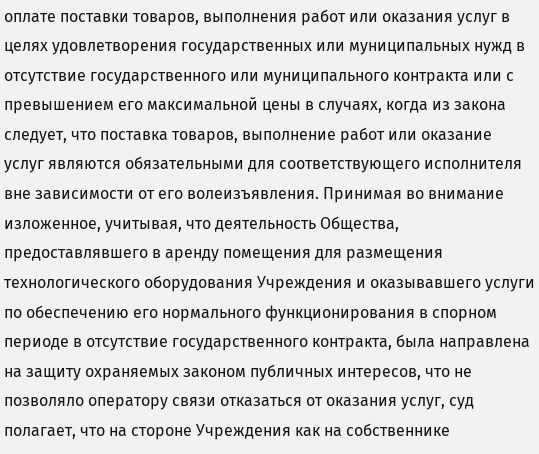оплате поставки товаров, выполнения работ или оказания услуг в целях удовлетворения государственных или муниципальных нужд в отсутствие государственного или муниципального контракта или с превышением его максимальной цены в случаях, когда из закона следует, что поставка товаров, выполнение работ или оказание услуг являются обязательными для соответствующего исполнителя вне зависимости от его волеизъявления. Принимая во внимание изложенное, учитывая, что деятельность Общества, предоставлявшего в аренду помещения для размещения технологического оборудования Учреждения и оказывавшего услуги по обеспечению его нормального функционирования в спорном периоде в отсутствие государственного контракта, была направлена на защиту охраняемых законом публичных интересов, что не позволяло оператору связи отказаться от оказания услуг, суд полагает, что на стороне Учреждения как на собственнике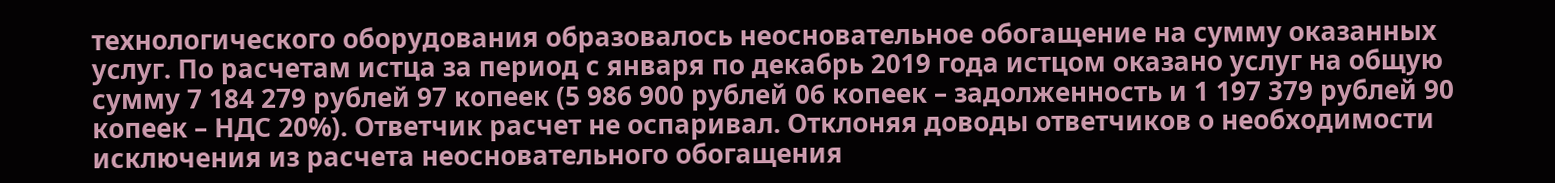технологического оборудования образовалось неосновательное обогащение на сумму оказанных услуг. По расчетам истца за период с января по декабрь 2019 года истцом оказано услуг на общую сумму 7 184 279 рублей 97 копеек (5 986 900 рублей 06 копеек – задолженность и 1 197 379 рублей 90 копеек – НДС 20%). Ответчик расчет не оспаривал. Отклоняя доводы ответчиков о необходимости исключения из расчета неосновательного обогащения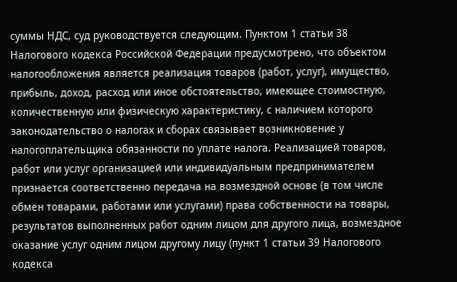суммы НДС, суд руководствуется следующим. Пунктом 1 статьи 38 Налогового кодекса Российской Федерации предусмотрено, что объектом налогообложения является реализация товаров (работ, услуг), имущество, прибыль, доход, расход или иное обстоятельство, имеющее стоимостную, количественную или физическую характеристику, с наличием которого законодательство о налогах и сборах связывает возникновение у налогоплательщика обязанности по уплате налога. Реализацией товаров, работ или услуг организацией или индивидуальным предпринимателем признается соответственно передача на возмездной основе (в том числе обмен товарами, работами или услугами) права собственности на товары, результатов выполненных работ одним лицом для другого лица, возмездное оказание услуг одним лицом другому лицу (пункт 1 статьи 39 Налогового кодекса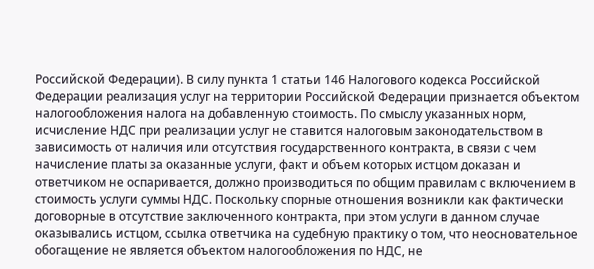Российской Федерации). В силу пункта 1 статьи 146 Налогового кодекса Российской Федерации реализация услуг на территории Российской Федерации признается объектом налогообложения налога на добавленную стоимость. По смыслу указанных норм, исчисление НДС при реализации услуг не ставится налоговым законодательством в зависимость от наличия или отсутствия государственного контракта, в связи с чем начисление платы за оказанные услуги, факт и объем которых истцом доказан и ответчиком не оспаривается, должно производиться по общим правилам с включением в стоимость услуги суммы НДС. Поскольку спорные отношения возникли как фактически договорные в отсутствие заключенного контракта, при этом услуги в данном случае оказывались истцом, ссылка ответчика на судебную практику о том, что неосновательное обогащение не является объектом налогообложения по НДС, не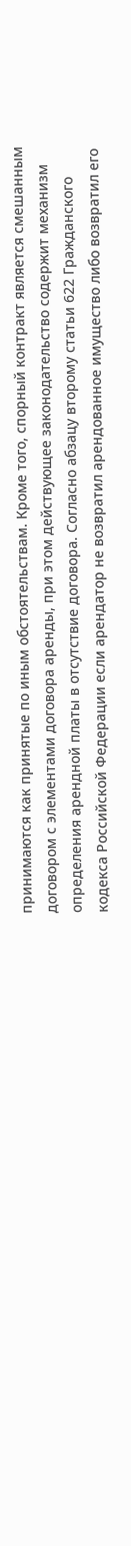принимаются как принятые по иным обстоятельствам. Кроме того, спорный контракт является смешанным договором с элементами договора аренды, при этом действующее законодательство содержит механизм определения арендной платы в отсутствие договора. Согласно абзацу второму статьи 622 Гражданского кодекса Российской Федерации если арендатор не возвратил арендованное имущество либо возвратил его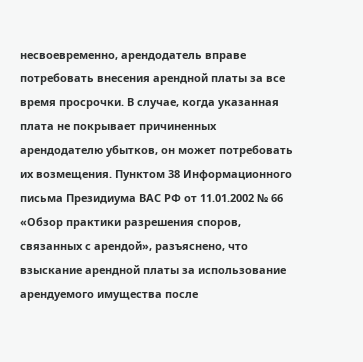несвоевременно, арендодатель вправе потребовать внесения арендной платы за все время просрочки. В случае, когда указанная плата не покрывает причиненных арендодателю убытков, он может потребовать их возмещения. Пунктом 38 Информационного письма Президиума ВАС РФ от 11.01.2002 № 66 «Обзор практики разрешения споров, связанных с арендой», разъяснено, что взыскание арендной платы за использование арендуемого имущества после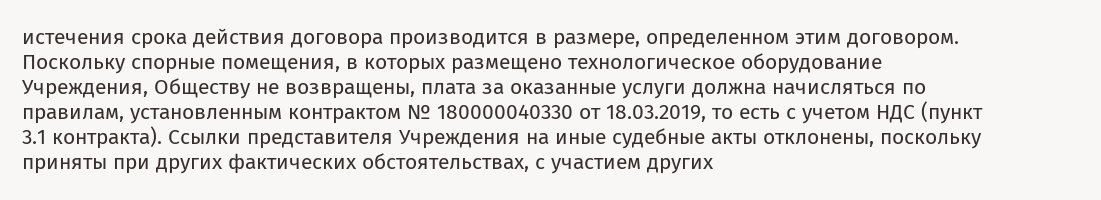истечения срока действия договора производится в размере, определенном этим договором. Поскольку спорные помещения, в которых размещено технологическое оборудование Учреждения, Обществу не возвращены, плата за оказанные услуги должна начисляться по правилам, установленным контрактом № 180000040330 от 18.03.2019, то есть с учетом НДС (пункт 3.1 контракта). Ссылки представителя Учреждения на иные судебные акты отклонены, поскольку приняты при других фактических обстоятельствах, с участием других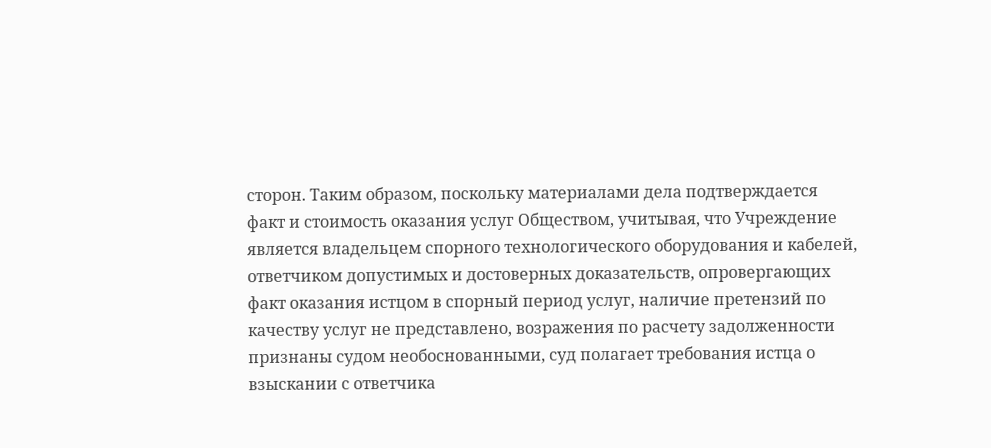сторон. Таким образом, поскольку материалами дела подтверждается факт и стоимость оказания услуг Обществом, учитывая, что Учреждение является владельцем спорного технологического оборудования и кабелей, ответчиком допустимых и достоверных доказательств, опровергающих факт оказания истцом в спорный период услуг, наличие претензий по качеству услуг не представлено, возражения по расчету задолженности признаны судом необоснованными, суд полагает требования истца о взыскании с ответчика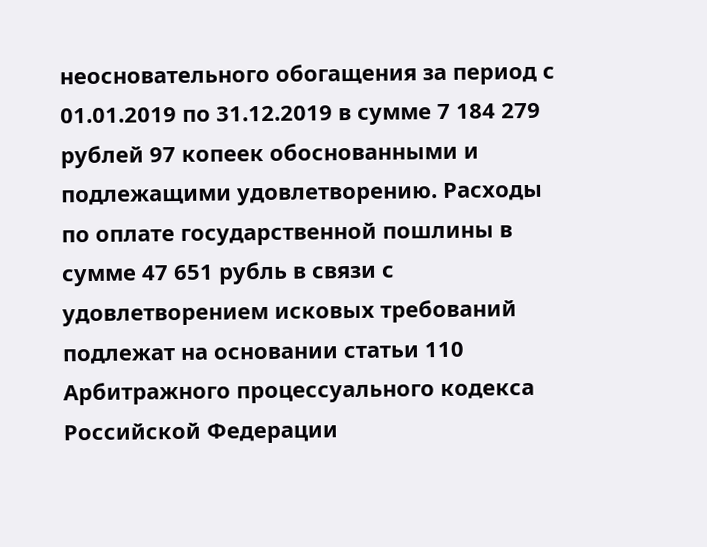неосновательного обогащения за период с 01.01.2019 по 31.12.2019 в сумме 7 184 279 рублей 97 копеек обоснованными и подлежащими удовлетворению. Расходы по оплате государственной пошлины в сумме 47 651 рубль в связи с удовлетворением исковых требований подлежат на основании статьи 110 Арбитражного процессуального кодекса Российской Федерации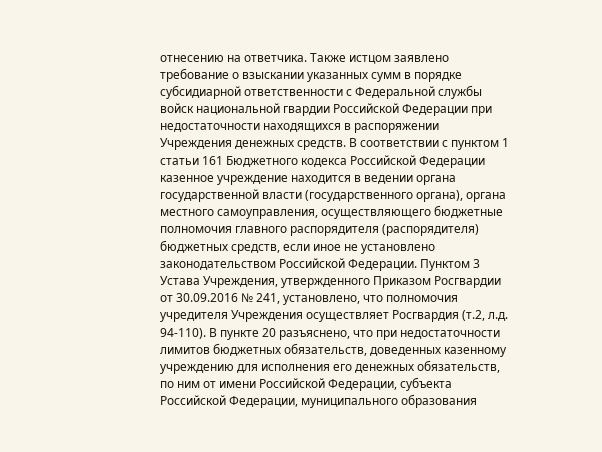отнесению на ответчика. Также истцом заявлено требование о взыскании указанных сумм в порядке субсидиарной ответственности с Федеральной службы войск национальной гвардии Российской Федерации при недостаточности находящихся в распоряжении Учреждения денежных средств. В соответствии с пунктом 1 статьи 161 Бюджетного кодекса Российской Федерации казенное учреждение находится в ведении органа государственной власти (государственного органа), органа местного самоуправления, осуществляющего бюджетные полномочия главного распорядителя (распорядителя) бюджетных средств, если иное не установлено законодательством Российской Федерации. Пунктом 3 Устава Учреждения, утвержденного Приказом Росгвардии от 30.09.2016 № 241, установлено, что полномочия учредителя Учреждения осуществляет Росгвардия (т.2, л.д. 94-110). В пункте 20 разъяснено, что при недостаточности лимитов бюджетных обязательств, доведенных казенному учреждению для исполнения его денежных обязательств, по ним от имени Российской Федерации, субъекта Российской Федерации, муниципального образования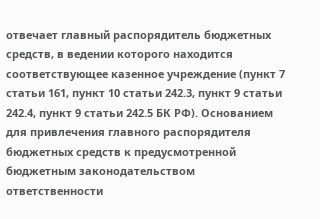отвечает главный распорядитель бюджетных средств, в ведении которого находится соответствующее казенное учреждение (пункт 7 статьи 161, пункт 10 статьи 242.3, пункт 9 статьи 242.4, пункт 9 статьи 242.5 БК РФ). Основанием для привлечения главного распорядителя бюджетных средств к предусмотренной бюджетным законодательством ответственности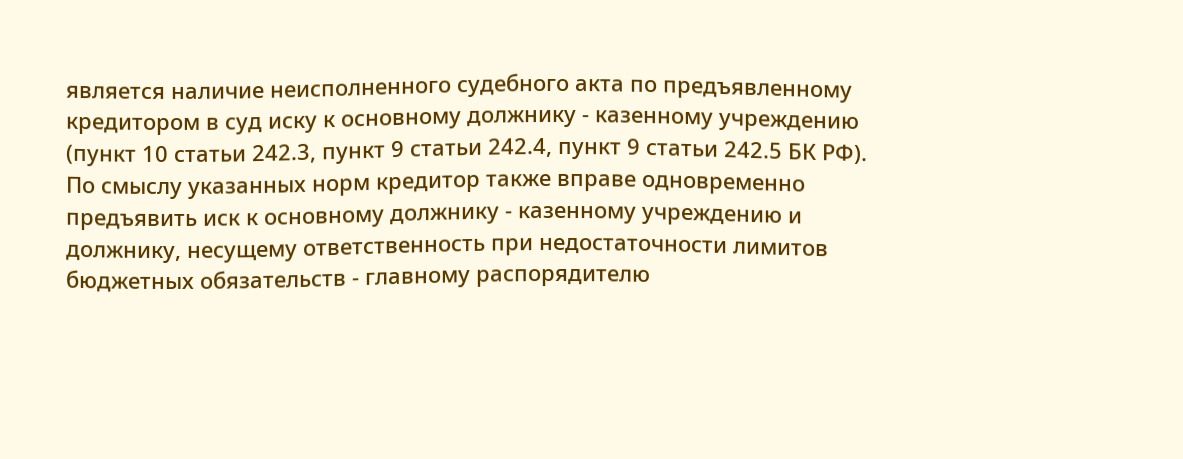является наличие неисполненного судебного акта по предъявленному кредитором в суд иску к основному должнику - казенному учреждению (пункт 10 статьи 242.3, пункт 9 статьи 242.4, пункт 9 статьи 242.5 БК РФ). По смыслу указанных норм кредитор также вправе одновременно предъявить иск к основному должнику - казенному учреждению и должнику, несущему ответственность при недостаточности лимитов бюджетных обязательств - главному распорядителю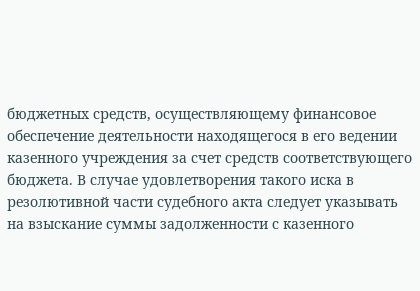бюджетных средств, осуществляющему финансовое обеспечение деятельности находящегося в его ведении казенного учреждения за счет средств соответствующего бюджета. В случае удовлетворения такого иска в резолютивной части судебного акта следует указывать на взыскание суммы задолженности с казенного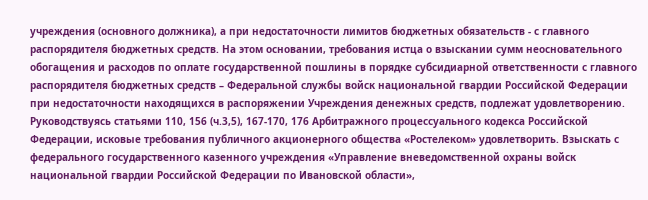учреждения (основного должника), а при недостаточности лимитов бюджетных обязательств - с главного распорядителя бюджетных средств. На этом основании, требования истца о взыскании сумм неосновательного обогащения и расходов по оплате государственной пошлины в порядке субсидиарной ответственности с главного распорядителя бюджетных средств – Федеральной службы войск национальной гвардии Российской Федерации при недостаточности находящихся в распоряжении Учреждения денежных средств, подлежат удовлетворению. Руководствуясь статьями 110, 156 (ч.3,5), 167-170, 176 Арбитражного процессуального кодекса Российской Федерации, исковые требования публичного акционерного общества «Ростелеком» удовлетворить. Взыскать с федерального государственного казенного учреждения «Управление вневедомственной охраны войск национальной гвардии Российской Федерации по Ивановской области»,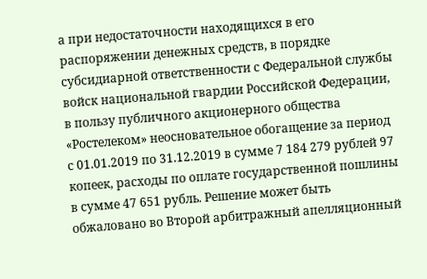а при недостаточности находящихся в его распоряжении денежных средств, в порядке субсидиарной ответственности с Федеральной службы войск национальной гвардии Российской Федерации, в пользу публичного акционерного общества «Ростелеком» неосновательное обогащение за период с 01.01.2019 по 31.12.2019 в сумме 7 184 279 рублей 97 копеек, расходы по оплате государственной пошлины в сумме 47 651 рубль. Решение может быть обжаловано во Второй арбитражный апелляционный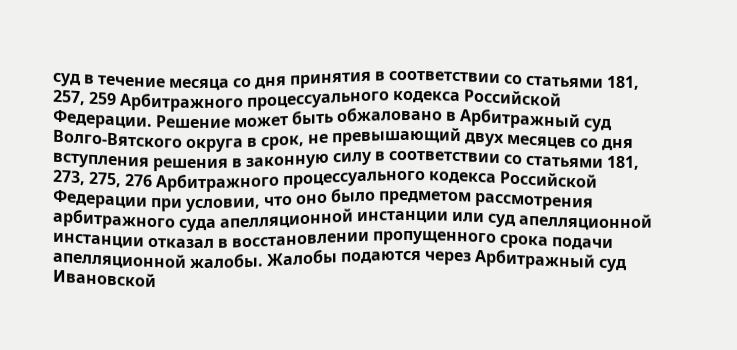суд в течение месяца со дня принятия в соответствии со статьями 181, 257, 259 Арбитражного процессуального кодекса Российской Федерации. Решение может быть обжаловано в Арбитражный суд Волго-Вятского округа в срок, не превышающий двух месяцев со дня вступления решения в законную силу в соответствии со статьями 181, 273, 275, 276 Арбитражного процессуального кодекса Российской Федерации при условии, что оно было предметом рассмотрения арбитражного суда апелляционной инстанции или суд апелляционной инстанции отказал в восстановлении пропущенного срока подачи апелляционной жалобы. Жалобы подаются через Арбитражный суд Ивановской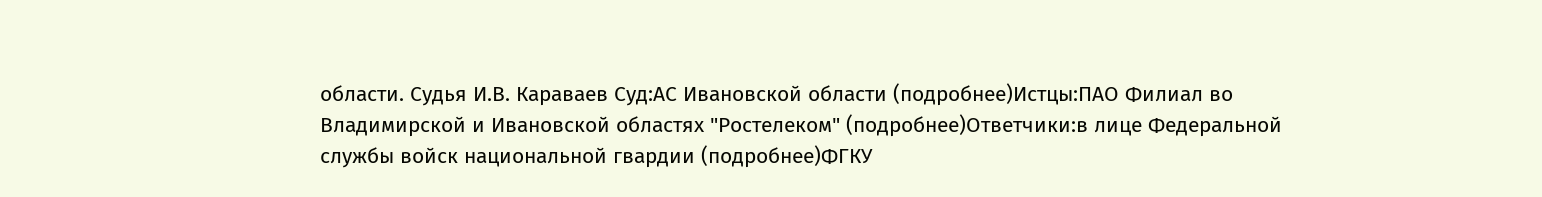области. Судья И.В. Караваев Суд:АС Ивановской области (подробнее)Истцы:ПАО Филиал во Владимирской и Ивановской областях "Ростелеком" (подробнее)Ответчики:в лице Федеральной службы войск национальной гвардии (подробнее)ФГКУ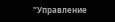"Управление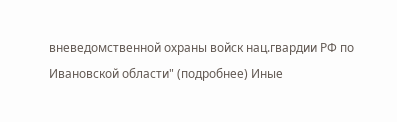вневедомственной охраны войск нац.гвардии РФ по Ивановской области" (подробнее) Иные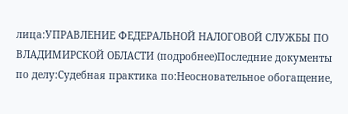лица:УПРАВЛЕНИЕ ФЕДЕРАЛЬНОЙ НАЛОГОВОЙ СЛУЖБЫ ПО ВЛАДИМИРСКОЙ ОБЛАСТИ (подробнее)Последние документы по делу:Судебная практика по:Неосновательное обогащение,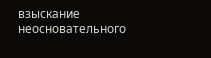взыскание неосновательного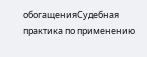обогащенияСудебная практика по применению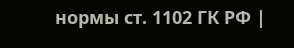нормы ст. 1102 ГК РФ |